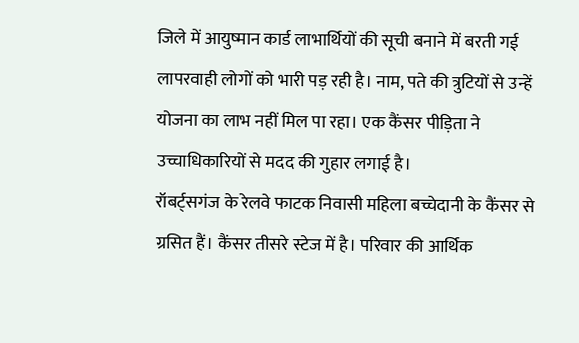जिले में आयुष्मान कार्ड लाभार्थियों की सूची बनाने में बरती गई लापरवाही लोगों को भारी पड़ रही है। नाम, पते की त्रुटियों से उन्हें योजना का लाभ नहीं मिल पा रहा। एक कैंसर पीड़िता ने उच्चाधिकारियों से मदद की गुहार लगाई है।
रॉबर्ट्सगंज के रेलवे फाटक निवासी महिला बच्चेदानी के कैंसर से ग्रसित हैं। कैंसर तीसरे स्टेज में है। परिवार की आर्थिक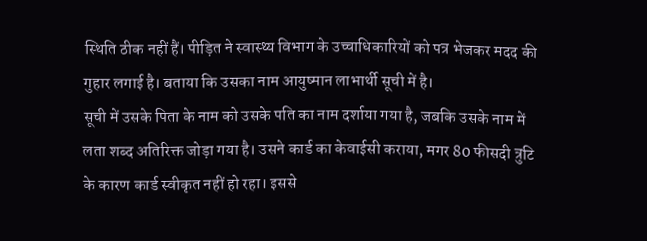स्थिति ठीक नहीं हैं। पीड़ित ने स्वास्थ्य विभाग के उच्चाधिकारियों को पत्र भेजकर मदद की गुहार लगाई है। बताया कि उसका नाम आयुष्मान लाभार्थी सूची में है।
सूची में उसके पिता के नाम को उसके पति का नाम दर्शाया गया है, जबकि उसके नाम में लता शब्द अतिरिक्त जोड़ा गया है। उसने कार्ड का केवाईसी कराया, मगर 80 फीसदी त्रुटि के कारण कार्ड स्वीकृत नहीं हो रहा। इससे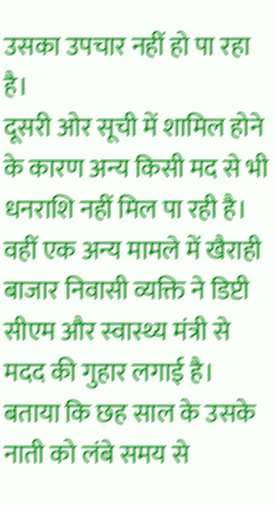उसका उपचार नहीं हो पा रहा है।
दूसरी ओर सूची में शामिल होने के कारण अन्य किसी मद से भी धनराशि नहीं मिल पा रही है। वहीं एक अन्य मामले में खैराही बाजार निवासी व्यक्ति ने डिप्टी सीएम और स्वास्थ्य मंत्री से मदद की गुहार लगाई है। बताया कि छह साल के उसके नाती को लंबे समय से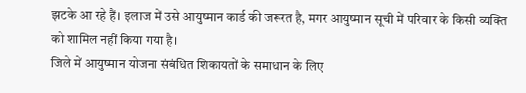झटके आ रहे हैं। इलाज में उसे आयुष्मान कार्ड की जरूरत है, मगर आयुष्मान सूची में परिवार के किसी व्यक्ति को शामिल नहीं किया गया है।
जिले में आयुष्मान योजना संबंधित शिकायतों के समाधान के लिए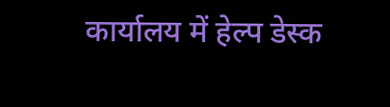कार्यालय में हेल्प डेस्क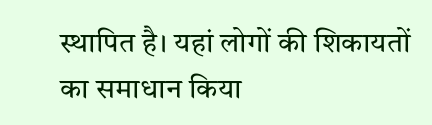स्थापित है। यहां लोगों की शिकायतों का समाधान किया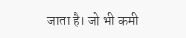जाता है। जो भी कमी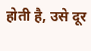होती है, उसे दूर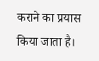कराने का प्रयास किया जाता है।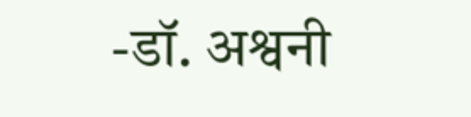-डॉ. अश्वनी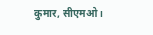कुमार, सीएमओ।